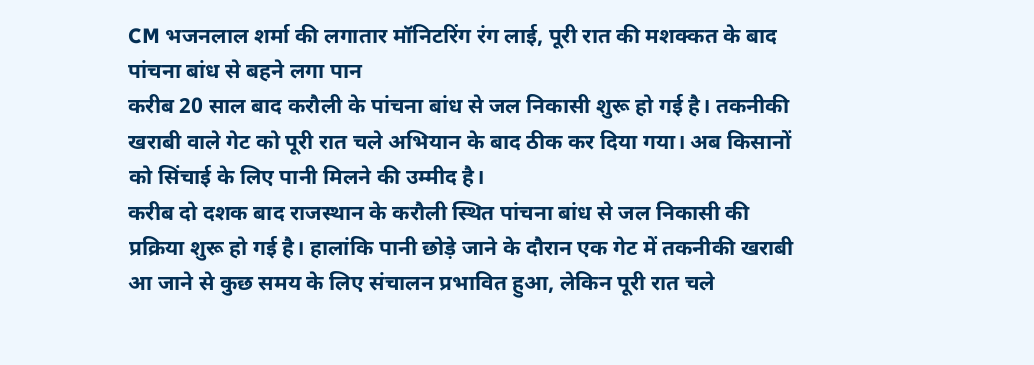CM भजनलाल शर्मा की लगातार मॉनिटरिंग रंग लाई, पूरी रात की मशक्कत के बाद पांचना बांध से बहने लगा पान
करीब 20 साल बाद करौली के पांचना बांध से जल निकासी शुरू हो गई है। तकनीकी खराबी वाले गेट को पूरी रात चले अभियान के बाद ठीक कर दिया गया। अब किसानों को सिंचाई के लिए पानी मिलने की उम्मीद है।
करीब दो दशक बाद राजस्थान के करौली स्थित पांचना बांध से जल निकासी की प्रक्रिया शुरू हो गई है। हालांकि पानी छोड़े जाने के दौरान एक गेट में तकनीकी खराबी आ जाने से कुछ समय के लिए संचालन प्रभावित हुआ, लेकिन पूरी रात चले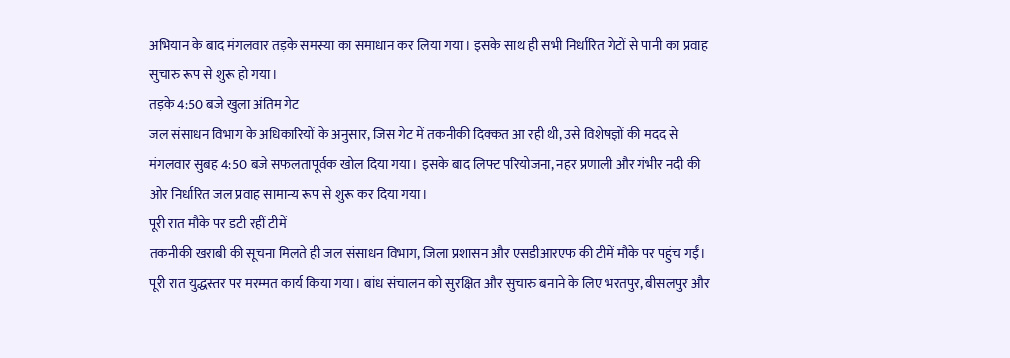अभियान के बाद मंगलवार तड़के समस्या का समाधान कर लिया गया। इसके साथ ही सभी निर्धारित गेटों से पानी का प्रवाह सुचारु रूप से शुरू हो गया।
तड़के 4:50 बजे खुला अंतिम गेट
जल संसाधन विभाग के अधिकारियों के अनुसार, जिस गेट में तकनीकी दिक्कत आ रही थी, उसे विशेषज्ञों की मदद से मंगलवार सुबह 4:50 बजे सफलतापूर्वक खोल दिया गया। इसके बाद लिफ्ट परियोजना, नहर प्रणाली और गंभीर नदी की ओर निर्धारित जल प्रवाह सामान्य रूप से शुरू कर दिया गया।
पूरी रात मौके पर डटी रहीं टीमें
तकनीकी खराबी की सूचना मिलते ही जल संसाधन विभाग, जिला प्रशासन और एसडीआरएफ की टीमें मौके पर पहुंच गईं। पूरी रात युद्धस्तर पर मरम्मत कार्य किया गया। बांध संचालन को सुरक्षित और सुचारु बनाने के लिए भरतपुर, बीसलपुर और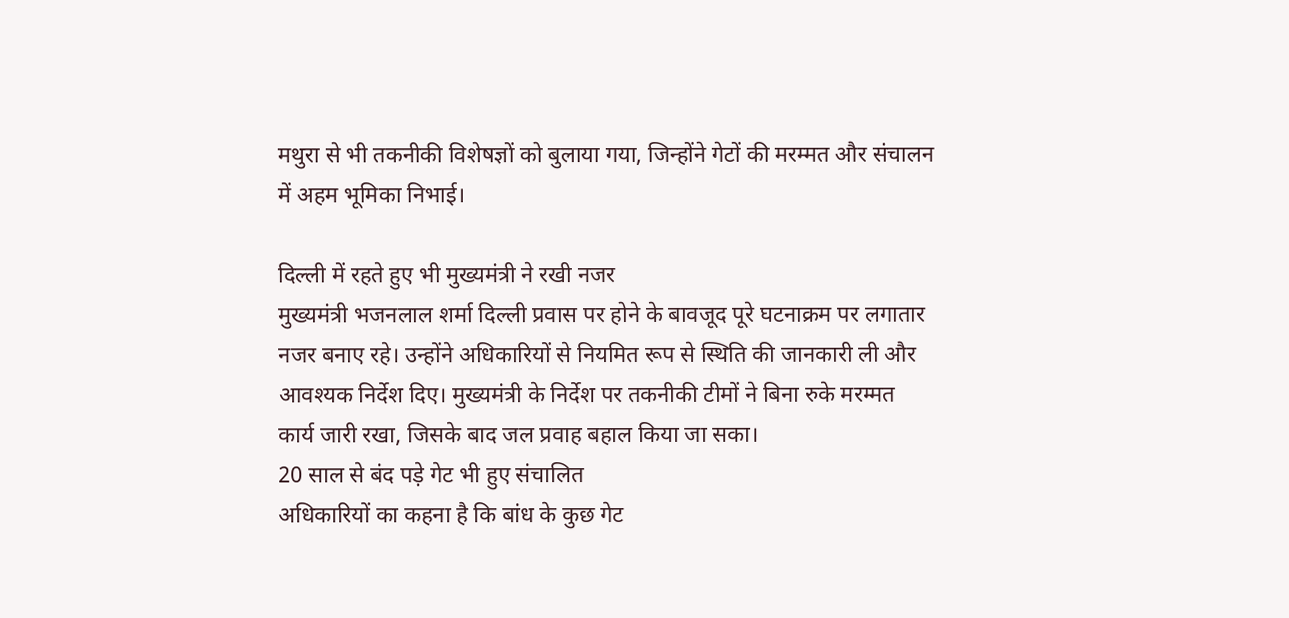मथुरा से भी तकनीकी विशेषज्ञों को बुलाया गया, जिन्होंने गेटों की मरम्मत और संचालन में अहम भूमिका निभाई।

दिल्ली में रहते हुए भी मुख्यमंत्री ने रखी नजर
मुख्यमंत्री भजनलाल शर्मा दिल्ली प्रवास पर होने के बावजूद पूरे घटनाक्रम पर लगातार नजर बनाए रहे। उन्होंने अधिकारियों से नियमित रूप से स्थिति की जानकारी ली और आवश्यक निर्देश दिए। मुख्यमंत्री के निर्देश पर तकनीकी टीमों ने बिना रुके मरम्मत कार्य जारी रखा, जिसके बाद जल प्रवाह बहाल किया जा सका।
20 साल से बंद पड़े गेट भी हुए संचालित
अधिकारियों का कहना है कि बांध के कुछ गेट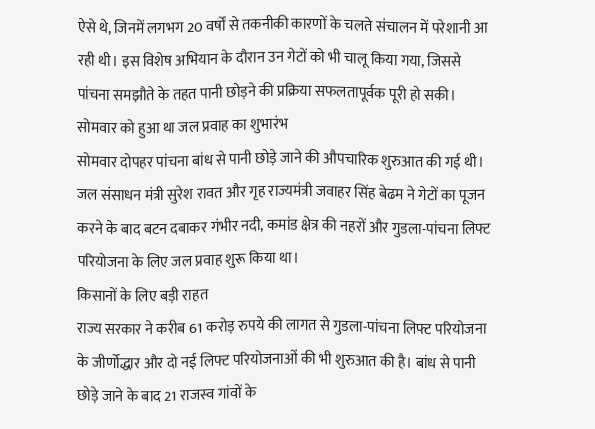ऐसे थे, जिनमें लगभग 20 वर्षों से तकनीकी कारणों के चलते संचालन में परेशानी आ रही थी। इस विशेष अभियान के दौरान उन गेटों को भी चालू किया गया, जिससे पांचना समझौते के तहत पानी छोड़ने की प्रक्रिया सफलतापूर्वक पूरी हो सकी।
सोमवार को हुआ था जल प्रवाह का शुभारंभ
सोमवार दोपहर पांचना बांध से पानी छोड़े जाने की औपचारिक शुरुआत की गई थी। जल संसाधन मंत्री सुरेश रावत और गृह राज्यमंत्री जवाहर सिंह बेढम ने गेटों का पूजन करने के बाद बटन दबाकर गंभीर नदी, कमांड क्षेत्र की नहरों और गुडला-पांचना लिफ्ट परियोजना के लिए जल प्रवाह शुरू किया था।
किसानों के लिए बड़ी राहत
राज्य सरकार ने करीब 61 करोड़ रुपये की लागत से गुडला-पांचना लिफ्ट परियोजना के जीर्णोद्धार और दो नई लिफ्ट परियोजनाओं की भी शुरुआत की है। बांध से पानी छोड़े जाने के बाद 21 राजस्व गांवों के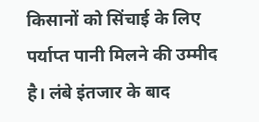किसानों को सिंचाई के लिए पर्याप्त पानी मिलने की उम्मीद है। लंबे इंतजार के बाद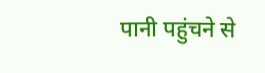पानी पहुंचने से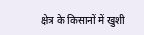क्षेत्र के किसानों में खुशी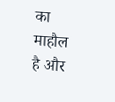का माहौल है और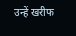उन्हें खरीफ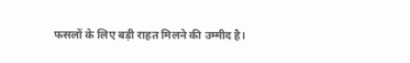फसलों के लिए बड़ी राहत मिलने की उम्मीद है।